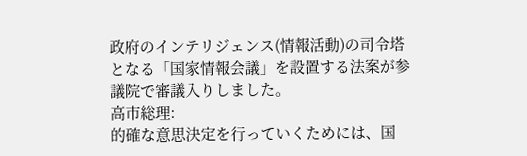政府のインテリジェンス(情報活動)の司令塔となる「国家情報会議」を設置する法案が参議院で審議入りしました。
高市総理:
的確な意思決定を行っていくためには、国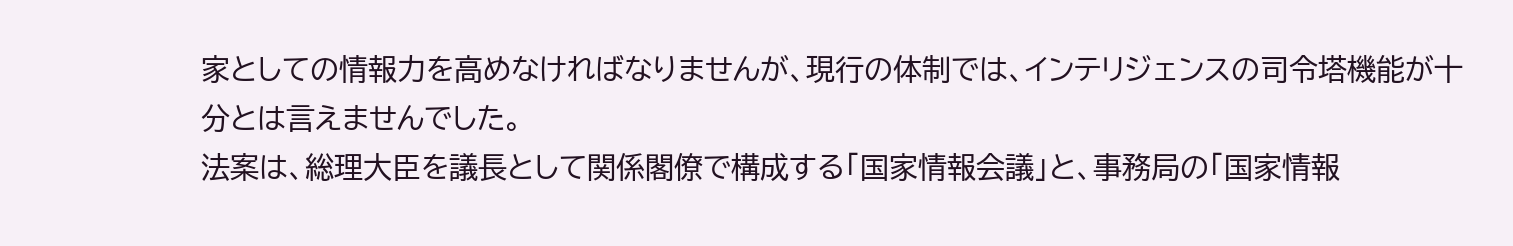家としての情報力を高めなければなりませんが、現行の体制では、インテリジェンスの司令塔機能が十分とは言えませんでした。
法案は、総理大臣を議長として関係閣僚で構成する「国家情報会議」と、事務局の「国家情報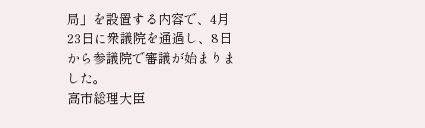局」を設置する内容で、4月23日に衆議院を通過し、8日から参議院で審議が始まりました。
高市総理大臣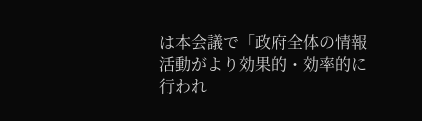は本会議で「政府全体の情報活動がより効果的・効率的に行われ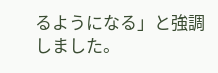るようになる」と強調しました。